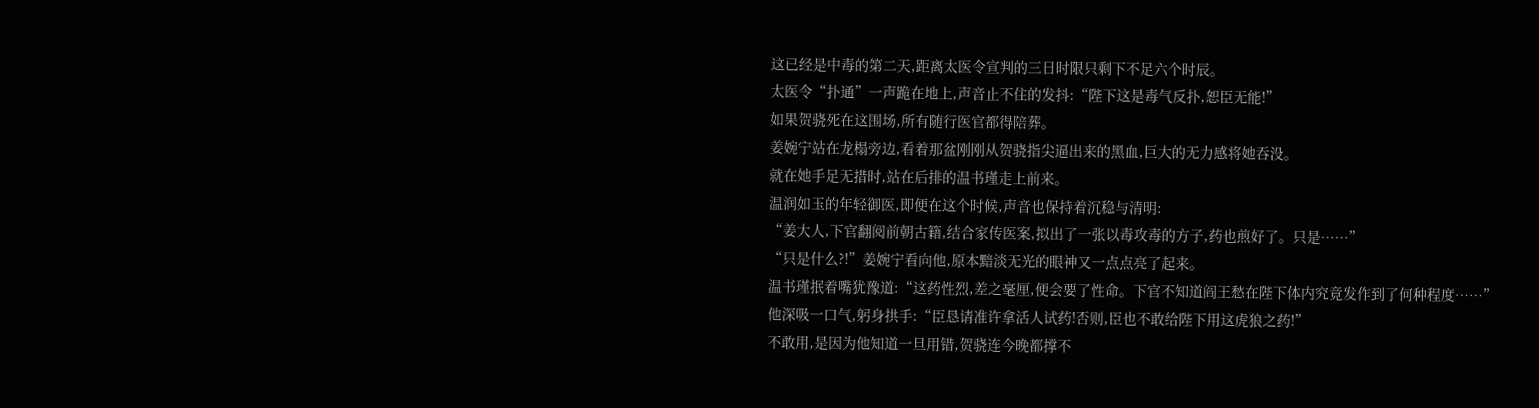这已经是中毒的第二天,距离太医令宣判的三日时限只剩下不足六个时辰。
太医令“扑通”一声跪在地上,声音止不住的发抖:“陛下这是毒气反扑,恕臣无能!”
如果贺骁死在这围场,所有随行医官都得陪葬。
姜婉宁站在龙榻旁边,看着那盆刚刚从贺骁指尖逼出来的黑血,巨大的无力感将她吞没。
就在她手足无措时,站在后排的温书瑾走上前来。
温润如玉的年轻御医,即便在这个时候,声音也保持着沉稳与清明:
“姜大人,下官翻阅前朝古籍,结合家传医案,拟出了一张以毒攻毒的方子,药也煎好了。只是……”
“只是什么?!”姜婉宁看向他,原本黯淡无光的眼神又一点点亮了起来。
温书瑾抿着嘴犹豫道:“这药性烈,差之毫厘,便会要了性命。下官不知道阎王愁在陛下体内究竟发作到了何种程度……”
他深吸一口气,躬身拱手:“臣恳请准许拿活人试药!否则,臣也不敢给陛下用这虎狼之药!”
不敢用,是因为他知道一旦用错,贺骁连今晚都撑不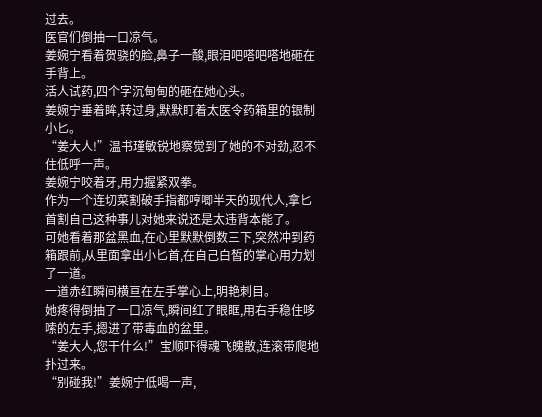过去。
医官们倒抽一口凉气。
姜婉宁看着贺骁的脸,鼻子一酸,眼泪吧嗒吧嗒地砸在手背上。
活人试药,四个字沉甸甸的砸在她心头。
姜婉宁垂着眸,转过身,默默盯着太医令药箱里的银制小匕。
“姜大人!”温书瑾敏锐地察觉到了她的不对劲,忍不住低呼一声。
姜婉宁咬着牙,用力握紧双拳。
作为一个连切菜割破手指都哼唧半天的现代人,拿匕首割自己这种事儿对她来说还是太违背本能了。
可她看着那盆黑血,在心里默默倒数三下,突然冲到药箱跟前,从里面拿出小匕首,在自己白皙的掌心用力划了一道。
一道赤红瞬间横亘在左手掌心上,明艳刺目。
她疼得倒抽了一口凉气,瞬间红了眼眶,用右手稳住哆嗦的左手,摁进了带毒血的盆里。
“姜大人,您干什么!”宝顺吓得魂飞魄散,连滚带爬地扑过来。
“别碰我!”姜婉宁低喝一声,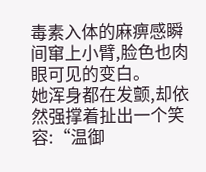毒素入体的麻痹感瞬间窜上小臂,脸色也肉眼可见的变白。
她浑身都在发颤,却依然强撑着扯出一个笑容:“温御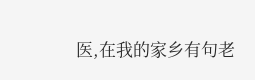医,在我的家乡有句老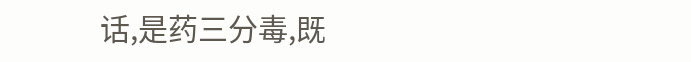话,是药三分毒,既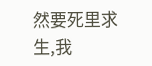然要死里求生,我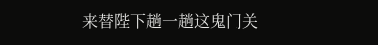来替陛下趟一趟这鬼门关